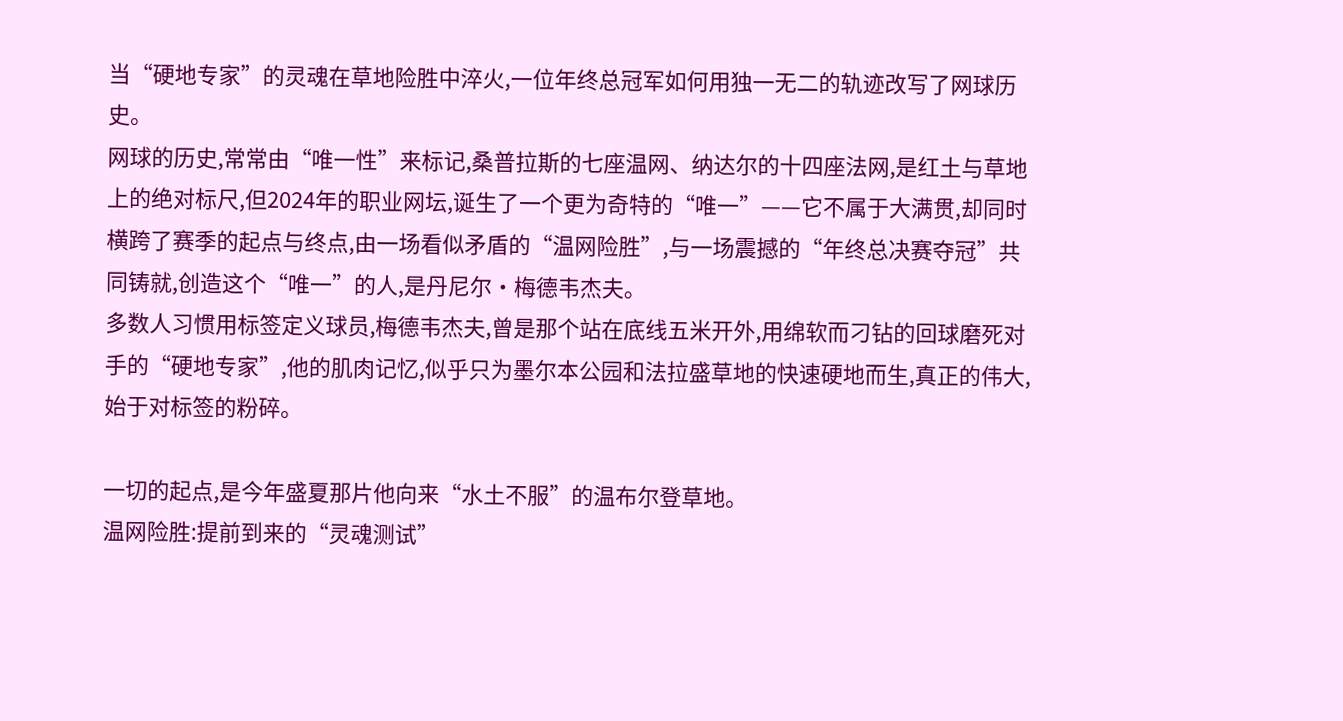当“硬地专家”的灵魂在草地险胜中淬火,一位年终总冠军如何用独一无二的轨迹改写了网球历史。
网球的历史,常常由“唯一性”来标记,桑普拉斯的七座温网、纳达尔的十四座法网,是红土与草地上的绝对标尺,但2024年的职业网坛,诞生了一个更为奇特的“唯一”——它不属于大满贯,却同时横跨了赛季的起点与终点,由一场看似矛盾的“温网险胜”,与一场震撼的“年终总决赛夺冠”共同铸就,创造这个“唯一”的人,是丹尼尔·梅德韦杰夫。
多数人习惯用标签定义球员,梅德韦杰夫,曾是那个站在底线五米开外,用绵软而刁钻的回球磨死对手的“硬地专家”,他的肌肉记忆,似乎只为墨尔本公园和法拉盛草地的快速硬地而生,真正的伟大,始于对标签的粉碎。

一切的起点,是今年盛夏那片他向来“水土不服”的温布尔登草地。
温网险胜:提前到来的“灵魂测试”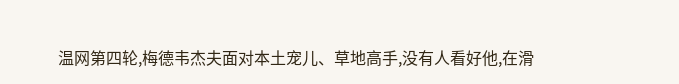温网第四轮,梅德韦杰夫面对本土宠儿、草地高手,没有人看好他,在滑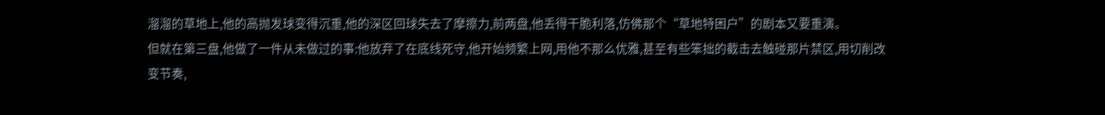溜溜的草地上,他的高抛发球变得沉重,他的深区回球失去了摩擦力,前两盘,他丢得干脆利落,仿佛那个“草地特困户”的剧本又要重演。
但就在第三盘,他做了一件从未做过的事:他放弃了在底线死守,他开始频繁上网,用他不那么优雅,甚至有些笨拙的截击去触碰那片禁区,用切削改变节奏,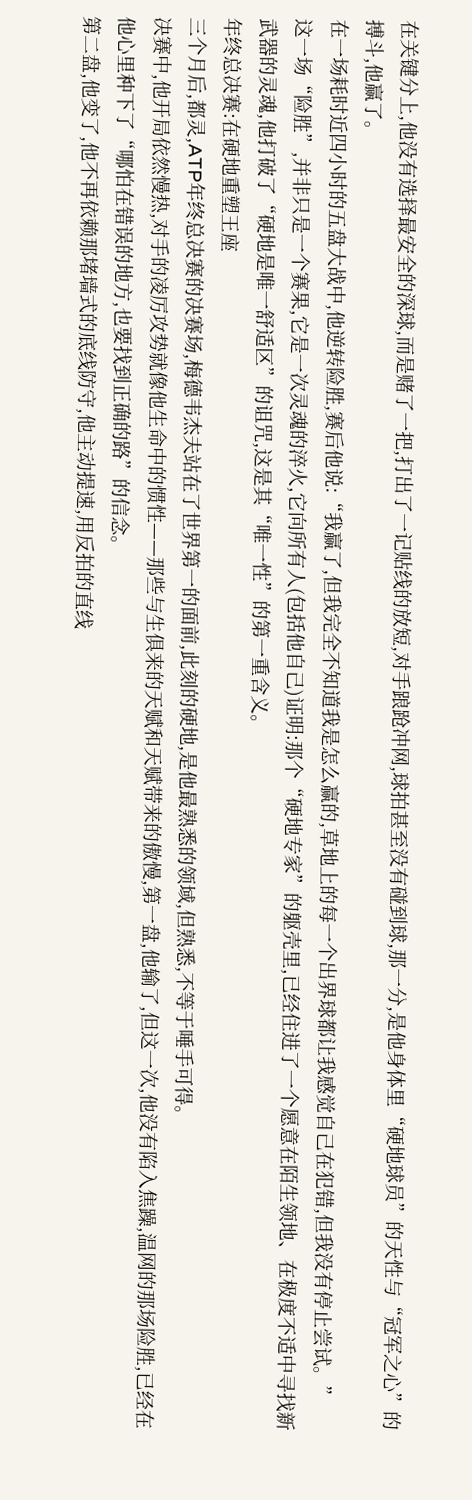在关键分上,他没有选择最安全的深球,而是赌了一把,打出了一记贴线的放短,对手踉跄冲网,球拍甚至没有碰到球,那一分,是他身体里“硬地球员”的天性与“冠军之心”的搏斗,他赢了。
在一场耗时近四小时的五盘大战中,他逆转险胜,赛后他说:“我赢了,但我完全不知道我是怎么赢的,草地上的每一个出界球都让我感觉自己在犯错,但我没有停止尝试。”
这一场“险胜”,并非只是一个赛果,它是一次灵魂的淬火,它向所有人(包括他自己)证明:那个“硬地专家”的躯壳里,已经住进了一个愿意在陌生领地、在极度不适中寻找新武器的灵魂,他打破了“硬地是唯一舒适区”的诅咒,这是其“唯一性”的第一重含义。
年终总决赛:在硬地重塑王座
三个月后,都灵,ATP年终总决赛的决赛场,梅德韦杰夫站在了世界第一的面前,此刻的硬地,是他最熟悉的领域,但熟悉,不等于唾手可得。
决赛中,他开局依然慢热,对手的凌厉攻势就像他生命中的惯性——那些与生俱来的天赋和天赋带来的傲慢,第一盘,他输了,但这一次,他没有陷入焦躁,温网的那场险胜,已经在他心里种下了“哪怕在错误的地方,也要找到正确的路”的信念。
第二盘,他变了,他不再依赖那堵墙式的底线防守,他主动提速,用反拍的直线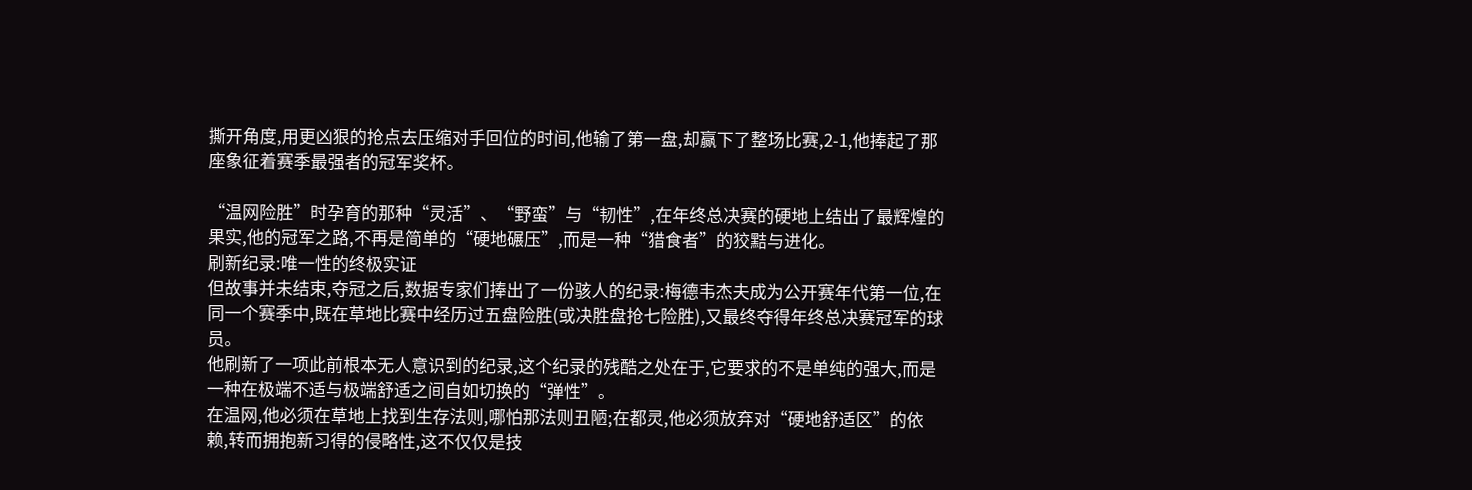撕开角度,用更凶狠的抢点去压缩对手回位的时间,他输了第一盘,却赢下了整场比赛,2-1,他捧起了那座象征着赛季最强者的冠军奖杯。

“温网险胜”时孕育的那种“灵活”、“野蛮”与“韧性”,在年终总决赛的硬地上结出了最辉煌的果实,他的冠军之路,不再是简单的“硬地碾压”,而是一种“猎食者”的狡黠与进化。
刷新纪录:唯一性的终极实证
但故事并未结束,夺冠之后,数据专家们捧出了一份骇人的纪录:梅德韦杰夫成为公开赛年代第一位,在同一个赛季中,既在草地比赛中经历过五盘险胜(或决胜盘抢七险胜),又最终夺得年终总决赛冠军的球员。
他刷新了一项此前根本无人意识到的纪录,这个纪录的残酷之处在于,它要求的不是单纯的强大,而是一种在极端不适与极端舒适之间自如切换的“弹性”。
在温网,他必须在草地上找到生存法则,哪怕那法则丑陋;在都灵,他必须放弃对“硬地舒适区”的依赖,转而拥抱新习得的侵略性,这不仅仅是技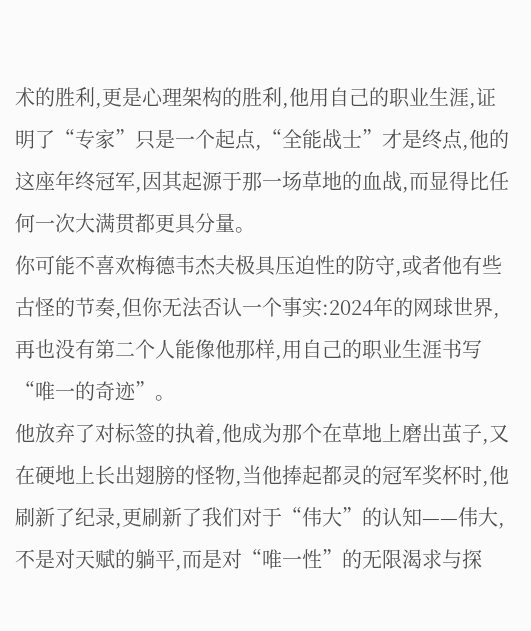术的胜利,更是心理架构的胜利,他用自己的职业生涯,证明了“专家”只是一个起点,“全能战士”才是终点,他的这座年终冠军,因其起源于那一场草地的血战,而显得比任何一次大满贯都更具分量。
你可能不喜欢梅德韦杰夫极具压迫性的防守,或者他有些古怪的节奏,但你无法否认一个事实:2024年的网球世界,再也没有第二个人能像他那样,用自己的职业生涯书写“唯一的奇迹”。
他放弃了对标签的执着,他成为那个在草地上磨出茧子,又在硬地上长出翅膀的怪物,当他捧起都灵的冠军奖杯时,他刷新了纪录,更刷新了我们对于“伟大”的认知——伟大,不是对天赋的躺平,而是对“唯一性”的无限渴求与探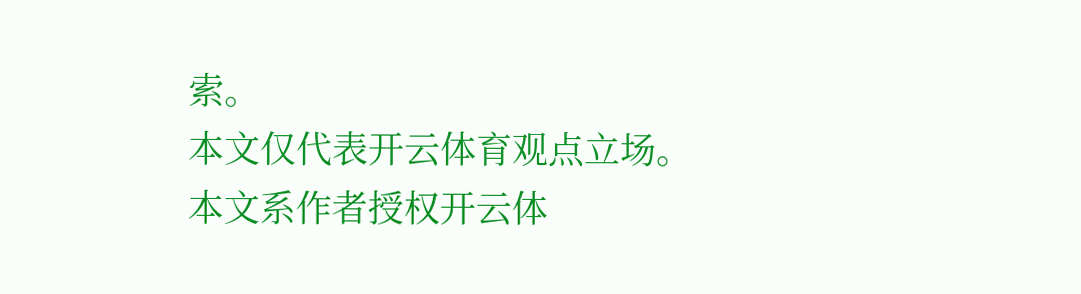索。
本文仅代表开云体育观点立场。
本文系作者授权开云体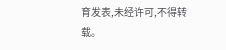育发表,未经许可,不得转载。